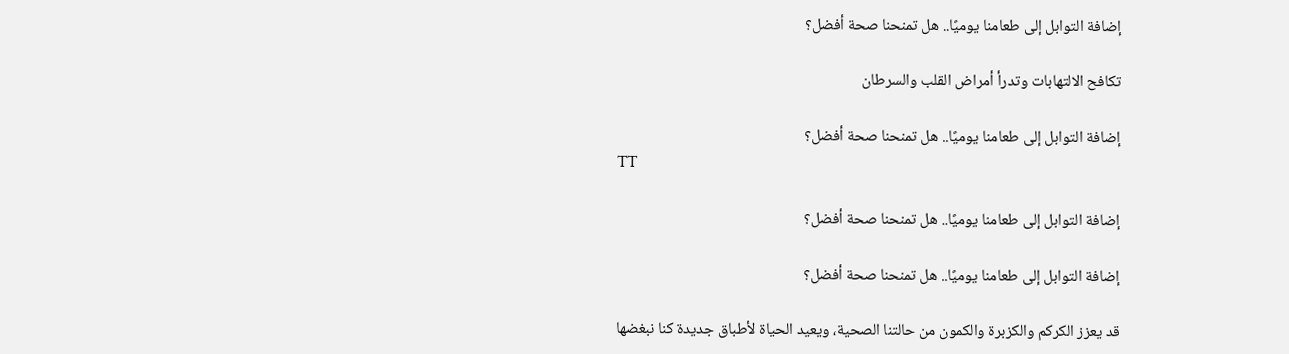إضافة التوابل إلى طعامنا يوميًا.. هل تمنحنا صحة أفضل؟

تكافح الالتهابات وتدرأ أمراض القلب والسرطان

إضافة التوابل إلى طعامنا يوميًا.. هل تمنحنا صحة أفضل؟
TT

إضافة التوابل إلى طعامنا يوميًا.. هل تمنحنا صحة أفضل؟

إضافة التوابل إلى طعامنا يوميًا.. هل تمنحنا صحة أفضل؟

قد يعزز الكركم والكزبرة والكمون من حالتنا الصحية، ويعيد الحياة لأطباق جديدة كنا نبغضها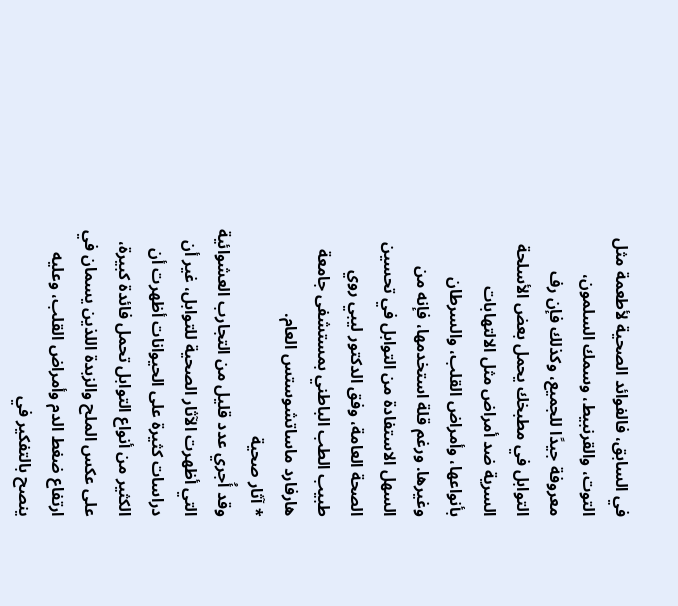في السابق، فالفوائد الصحية لأطعمة مثل التوت، والقرنبيط، وسمك السلمون، معروفة جيدًا للجميع، وكذلك فإن رف التوابل في مطبخك يحمل بعض الأسلحة السرية ضد أمراض مثل الالتهابات بأنواعها، وأمراض القلب، والسرطان وغيرها. ورغم قلة استخدمها، فإنه من السهل الاستفادة من التوابل في تحسين الصحة العامة، وفق الدكتور ليبي روي طبيب الطب الباطني بمستشفى جامعة هارفارد ماساتشوستس العام.
* آثار صحية
وقد أُجري عدد قليل من التجارب العشوائية التي أظهرت الآثار الصحية للتوابل، غير أن دراسات كثيرة على الحيوانات أظهرت أن الكثير من أنواع التوابل تحمل فائدة كبيرة، على عكس الملح والزبدة اللذين يسمان في ارتفاع ضغط الدم وأمراض القلب، وعليه ينصح بالتفكير في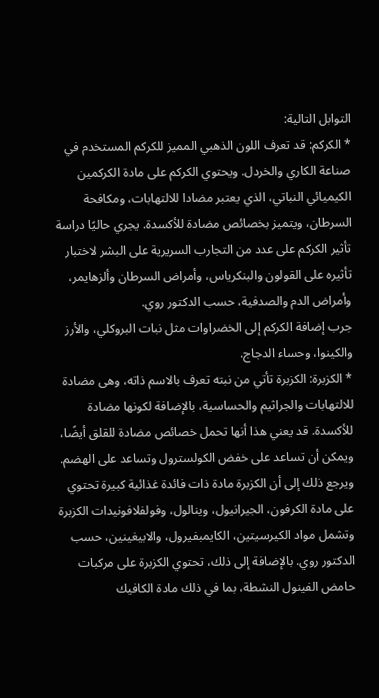التوابل التالية:
* الكركم: قد تعرف اللون الذهبي المميز للكركم المستخدم في صناعة الكاري والخردل. ويحتوي الكركم على مادة الكركمين الكيميائي النباتي، الذي يعتبر مضادا للالتهابات، ومكافحة السرطان، ويتميز بخصائص مضادة للأكسدة. يجري حاليًا دراسة تأثير الكركم على عدد من التجارب السريرية على البشر لاختبار تأثيره على القولون والبنكرياس، وأمراض السرطان وألزهايمر، وأمراض الدم والصدفية، حسب الدكتور روي.
جرب إضافة الكركم إلى الخضراوات مثل نبات البروكلي، والأرز والكينوا، وحساء الدجاج.
* الكزبرة: الكزبرة تأتي من نبته تعرف بالاسم ذاته، وهى مضادة للالتهابات والجراثيم والحساسية، بالإضافة لكونها مضادة للأكسدة. قد يعني هذا أنها تحمل خصائص مضادة للقلق أيضًا، ويمكن أن تساعد على خفض الكولسترول وتساعد على الهضم. ويرجع ذلك إلى أن الكزبرة مادة ذات فائدة غذائية كبيرة تحتوي على مادة الكرفون، الجيرانيول، وينالول، وفولفلافونيدات الكزبرة وتشمل مواد الكيرسيتين، الكايمبفيرول، والابيغينين، حسب الدكتور روي. بالإضافة إلى ذلك، تحتوي الكزبرة على مركبات حامض الفينول النشطة، بما في ذلك مادة الكافيك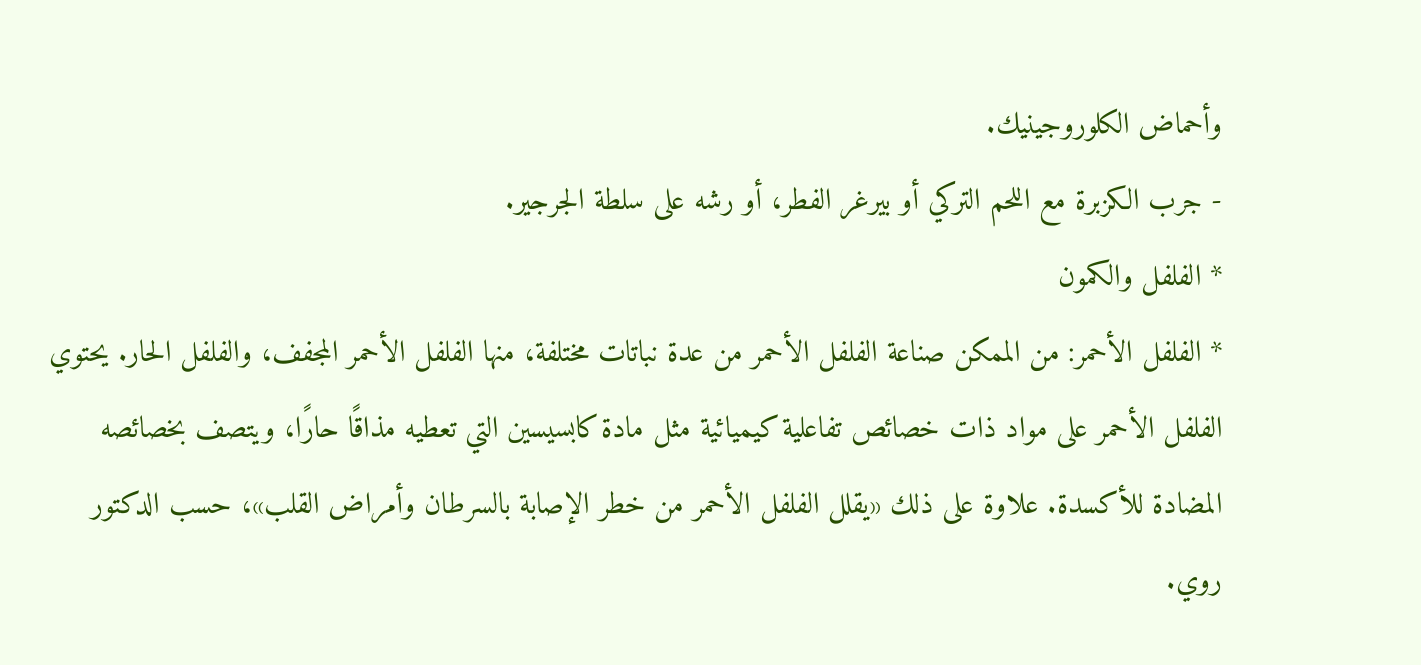وأحماض الكلوروجينيك.
- جرب الكزبرة مع اللحم التركي أو بيرغر الفطر، أو رشه على سلطة الجرجير.
* الفلفل والكمون
* الفلفل الأحمر: من الممكن صناعة الفلفل الأحمر من عدة نباتات مختلفة، منها الفلفل الأحمر المجفف، والفلفل الحار. يحتوي الفلفل الأحمر على مواد ذات خصائص تفاعلية كيميائية مثل مادة كابسيسين التي تعطيه مذاقًا حارًا، ويتصف بخصائصه المضادة للأكسدة. علاوة على ذلك «يقلل الفلفل الأحمر من خطر الإصابة بالسرطان وأمراض القلب»، حسب الدكتور روي.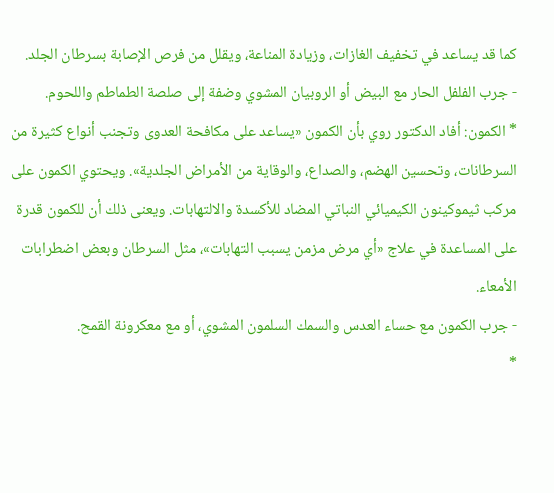كما قد يساعد في تخفيف الغازات، وزيادة المناعة، ويقلل من فرص الإصابة بسرطان الجلد.
- جرب الفلفل الحار مع البيض أو الروبيان المشوي وضفة إلى صلصة الطماطم واللحوم.
* الكمون: أفاد الدكتور روي بأن الكمون «يساعد على مكافحة العدوى وتجنب أنواع كثيرة من السرطانات، وتحسين الهضم، والصداع، والوقاية من الأمراض الجلدية». ويحتوي الكمون على مركب ثيموكينون الكيميائي النباتي المضاد للأكسدة والالتهابات. ويعنى ذلك أن للكمون قدرة على المساعدة في علاج «أي مرض مزمن يسبب التهابات»، مثل السرطان وبعض اضطرابات الأمعاء.
- جرب الكمون مع حساء العدس والسمك السلمون المشوي، أو مع معكرونة القمح.
*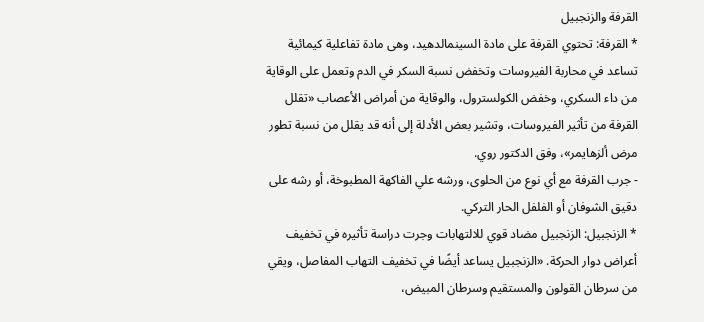القرفة والزنجبيل
* القرفة: تحتوي القرفة على مادة السينمالدهيد، وهى مادة تفاعلية كيمائية تساعد في محاربة الفيروسات وتخفض نسبة السكر في الدم وتعمل على الوقاية من داء السكري، وخفض الكولسترول، والوقاية من أمراض الأعصاب «تقلل القرفة من تأثير الفيروسات، وتشير بعض الأدلة إلى أنه قد يقلل من نسبة تطور مرض ألزهايمر»، وفق الدكتور روي.
- جرب القرفة مع أي نوع من الحلوى، ورشه علي الفاكهة المطبوخة، أو رشه على دقيق الشوفان أو الفلفل الحار التركي.
* الزنجبيل: الزنجبيل مضاد قوي للالتهابات وجرت دراسة تأثيره في تخفيف أعراض دوار الحركة. «الزنجبيل يساعد أيضًا في تخفيف التهاب المفاصل، ويقي من سرطان القولون والمستقيم وسرطان المبيض،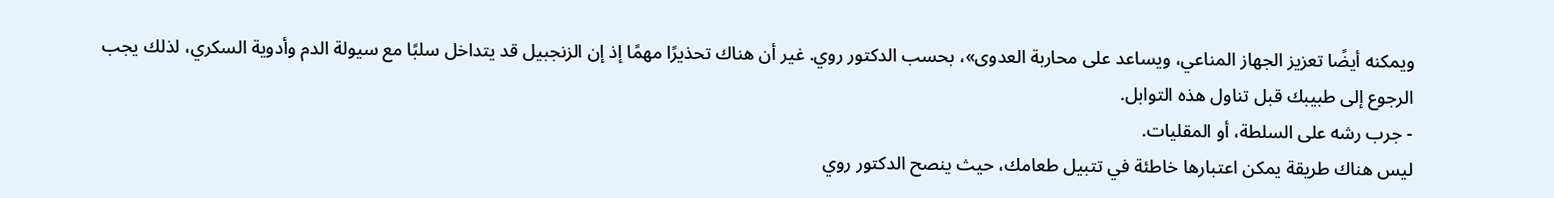ويمكنه أيضًا تعزيز الجهاز المناعي، ويساعد على محاربة العدوى»، بحسب الدكتور روي. غير أن هناك تحذيرًا مهمًا إذ إن الزنجبيل قد يتداخل سلبًا مع سيولة الدم وأدوية السكري، لذلك يجب الرجوع إلى طبيبك قبل تناول هذه التوابل.
- جرب رشه على السلطة، أو المقليات.
ليس هناك طريقة يمكن اعتبارها خاطئة في تتبيل طعامك، حيث ينصح الدكتور روي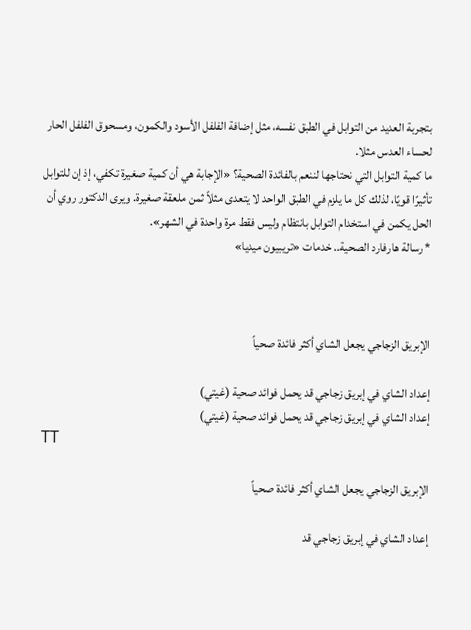بتجربة العديد من التوابل في الطبق نفسه، مثل إضافة الفلفل الأسود والكمون، ومسحوق الفلفل الحار لحساء العدس مثلا.
ما كمية التوابل التي نحتاجها لننعم بالفائدة الصحية؟ «الإجابة هي أن كمية صغيرة تكفي، إذ إن للتوابل تأثيرًا قويًا، لذلك كل ما يلزم في الطبق الواحد لا يتعدى مثلاً ثمن ملعقة صغيرة. ويرى الدكتور روي أن الحل يكمن في استخدام التوابل بانتظام وليس فقط مرة واحدة في الشهر».
* رسالة هارفارد الصحية.. خدمات «تريبيون ميديا»



الإبريق الزجاجي يجعل الشاي أكثر فائدة صحياً

إعداد الشاي في إبريق زجاجي قد يحمل فوائد صحية (غيتي)
إعداد الشاي في إبريق زجاجي قد يحمل فوائد صحية (غيتي)
TT

الإبريق الزجاجي يجعل الشاي أكثر فائدة صحياً

إعداد الشاي في إبريق زجاجي قد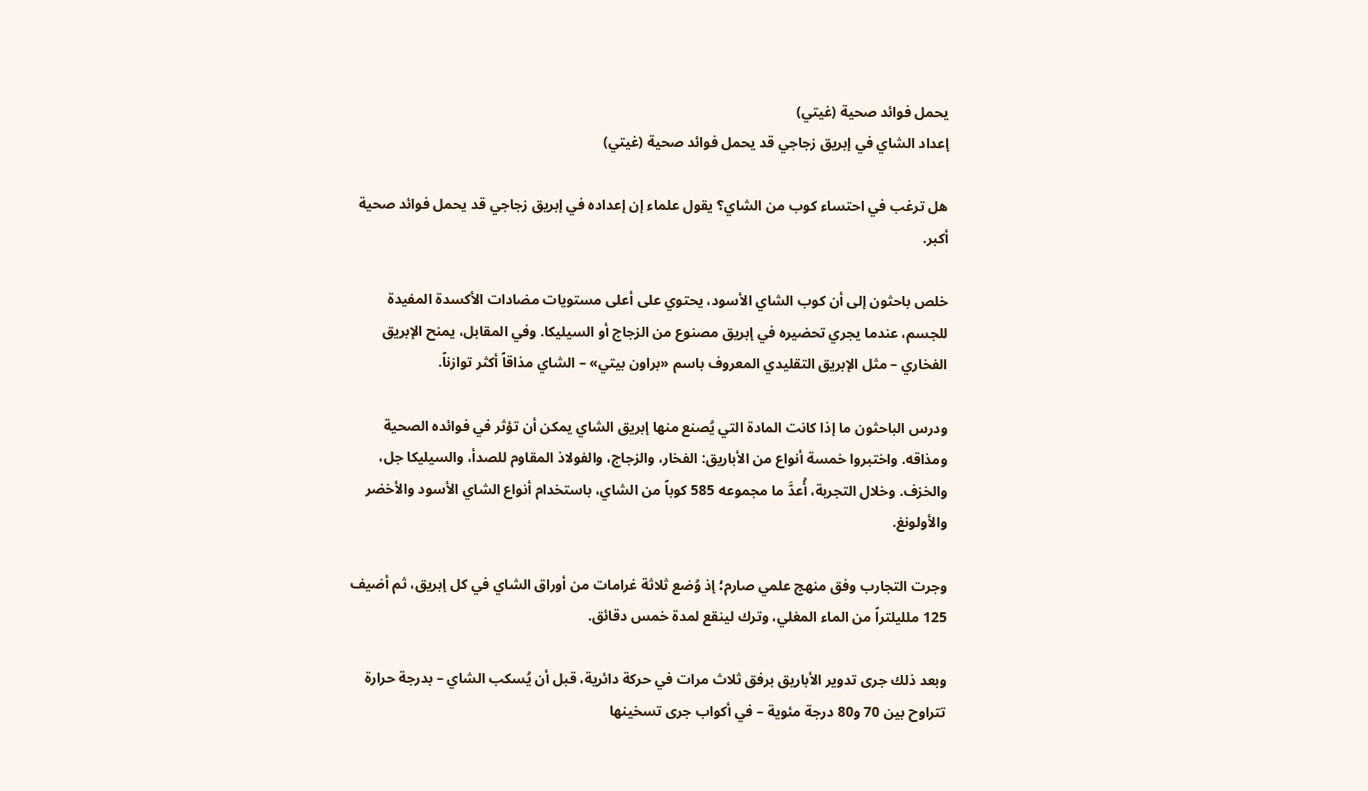يحمل فوائد صحية (غيتي)
إعداد الشاي في إبريق زجاجي قد يحمل فوائد صحية (غيتي)

هل ترغب في احتساء كوب من الشاي؟ يقول علماء إن إعداده في إبريق زجاجي قد يحمل فوائد صحية أكبر.

خلص باحثون إلى أن كوب الشاي الأسود، يحتوي على أعلى مستويات مضادات الأكسدة المفيدة للجسم، عندما يجري تحضيره في إبريق مصنوع من الزجاج أو السيليكا. وفي المقابل، يمنح الإبريق الفخاري – مثل الإبريق التقليدي المعروف باسم «براون بيتي» – الشاي مذاقاً أكثر توازناً.

ودرس الباحثون ما إذا كانت المادة التي يُصنع منها إبريق الشاي يمكن أن تؤثر في فوائده الصحية ومذاقه. واختبروا خمسة أنواع من الأباريق: الفخار، والزجاج، والفولاذ المقاوم للصدأ، والسيليكا جل، والخزف. وخلال التجربة، أُعدَّ ما مجموعه 585 كوباً من الشاي، باستخدام أنواع الشاي الأسود والأخضر والأولونغ.

وجرت التجارب وفق منهج علمي صارم؛ إذ وُضع ثلاثة غرامات من أوراق الشاي في كل إبريق، ثم أضيف 125 ملليلتراً من الماء المغلي، وترك لينقع لمدة خمس دقائق.

وبعد ذلك جرى تدوير الأباريق برفق ثلاث مرات في حركة دائرية، قبل أن يُسكب الشاي – بدرجة حرارة تتراوح بين 70 و80 درجة مئوية – في أكواب جرى تسخينها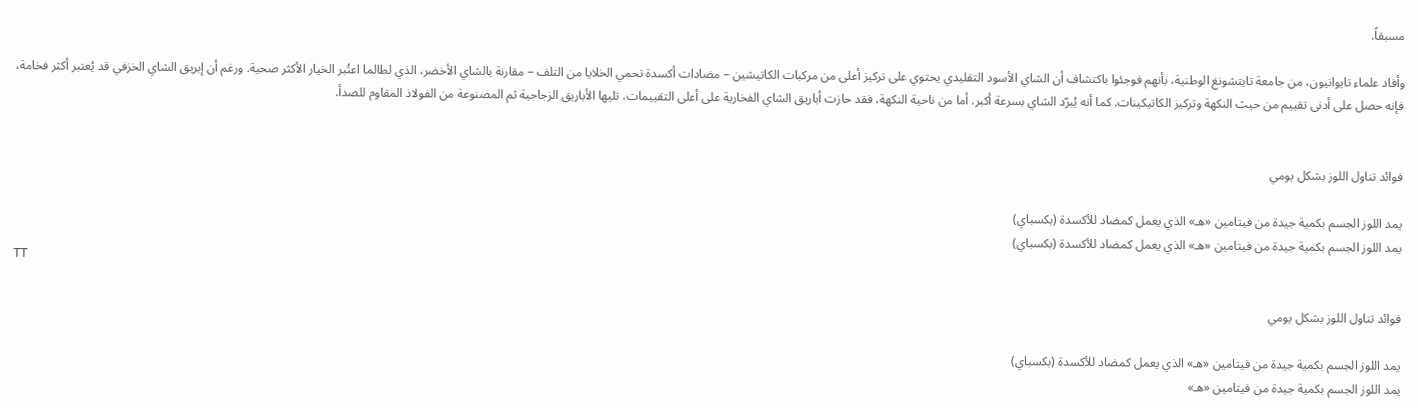مسبقاً.

وأفاد علماء تايوانيون، من جامعة تايتشونغ الوطنية، بأنهم فوجئوا باكتشاف أن الشاي الأسود التقليدي يحتوي على تركيز أعلى من مركبات الكاتيشين – مضادات أكسدة تحمي الخلايا من التلف – مقارنة بالشاي الأخضر، الذي لطالما اعتُبر الخيار الأكثر صحية. ورغم أن إبريق الشاي الخزفي قد يُعتبر أكثر فخامة، فإنه حصل على أدنى تقييم من حيث النكهة وتركيز الكاتيكينات. كما أنه يُبرّد الشاي بسرعة أكبر. أما من ناحية النكهة، فقد حازت أباريق الشاي الفخارية على أعلى التقييمات، تليها الأباريق الزجاجية ثم المصنوعة من الفولاذ المقاوم للصدأ.


فوائد تناول اللوز بشكل يومي

يمد اللوز الجسم بكمية جيدة من فيتامين «هـ» الذي يعمل كمضاد للأكسدة (بكسباي)
يمد اللوز الجسم بكمية جيدة من فيتامين «هـ» الذي يعمل كمضاد للأكسدة (بكسباي)
TT

فوائد تناول اللوز بشكل يومي

يمد اللوز الجسم بكمية جيدة من فيتامين «هـ» الذي يعمل كمضاد للأكسدة (بكسباي)
يمد اللوز الجسم بكمية جيدة من فيتامين «هـ»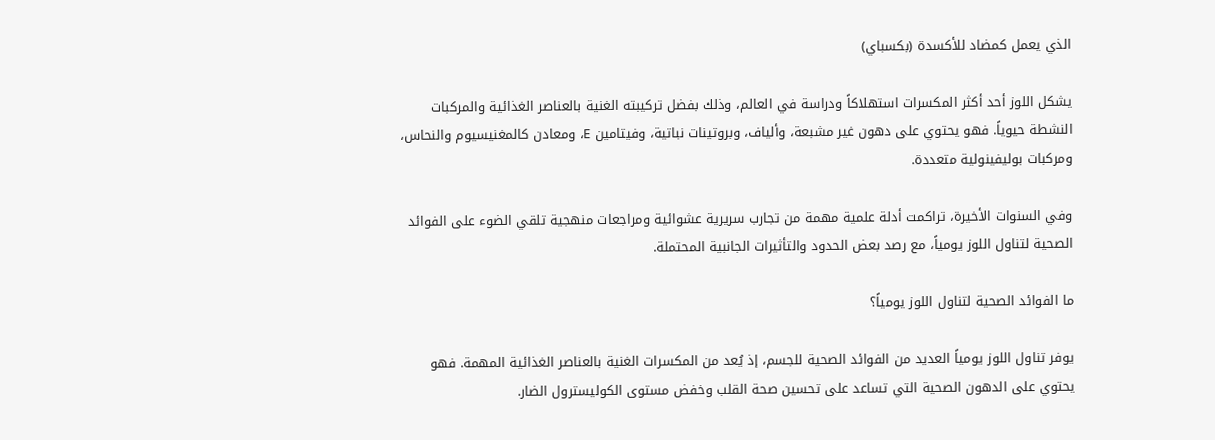الذي يعمل كمضاد للأكسدة (بكسباي)

يشكل اللوز أحد أكثر المكسرات استهلاكاً ودراسة في العالم، وذلك بفضل تركيبته الغنية بالعناصر الغذائية والمركبات النشطة حيوياً. فهو يحتوي على دهون غير مشبعة، وألياف، وبروتينات نباتية، وفيتامين E، ومعادن كالمغنيسيوم والنحاس، ومركبات بوليفينولية متعددة.

وفي السنوات الأخيرة، تراكمت أدلة علمية مهمة من تجارب سريرية عشوائية ومراجعات منهجية تلقي الضوء على الفوائد الصحية لتناول اللوز يومياً، مع رصد بعض الحدود والتأثيرات الجانبية المحتملة.

ما الفوائد الصحية لتناول اللوز يومياً؟

يوفر تناول اللوز يومياً العديد من الفوائد الصحية للجسم، إذ يُعد من المكسرات الغنية بالعناصر الغذائية المهمة. فهو يحتوي على الدهون الصحية التي تساعد على تحسين صحة القلب وخفض مستوى الكوليسترول الضار.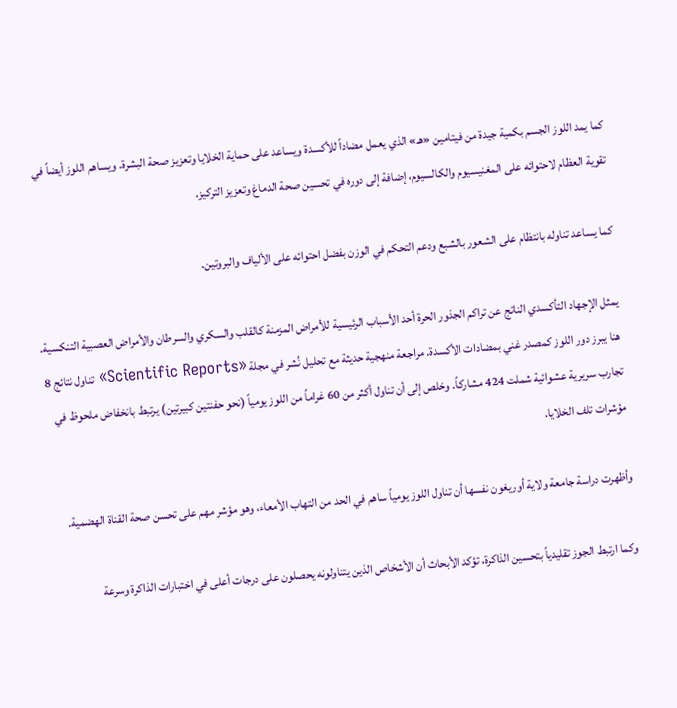كما يمد اللوز الجسم بكمية جيدة من فيتامين «هـ» الذي يعمل مضاداً للأكسدة ويساعد على حماية الخلايا وتعزيز صحة البشرة. ويساهم اللوز أيضاً في تقوية العظام لاحتوائه على المغنيسيوم والكالسيوم، إضافة إلى دوره في تحسين صحة الدماغ وتعزيز التركيز.

كما يساعد تناوله بانتظام على الشعور بالشبع ودعم التحكم في الوزن بفضل احتوائه على الألياف والبروتين.

يمثل الإجهاد التأكسدي الناتج عن تراكم الجذور الحرة أحد الأسباب الرئيسية للأمراض المزمنة كالقلب والسكري والسرطان والأمراض العصبية التنكسية. هنا يبرز دور اللوز كمصدر غني بمضادات الأكسدة. مراجعة منهجية حديثة مع تحليل نُشر في مجلة «Scientific Reports» تناول نتائج 8 تجارب سريرية عشوائية شملت 424 مشاركاً. وخلص إلى أن تناول أكثر من 60 غراماً من اللوز يومياً (نحو حفنتين كبيرتين) يرتبط بانخفاض ملحوظ في مؤشرات تلف الخلايا.

وأظهرت دراسة جامعة ولاية أوريغون نفسها أن تناول اللوز يومياً ساهم في الحد من التهاب الأمعاء، وهو مؤشر مهم على تحسن صحة القناة الهضمية.

وكما ارتبط الجوز تقليدياً بتحسين الذاكرة، تؤكد الأبحاث أن الأشخاص الذين يتناولونه يحصلون على درجات أعلى في اختبارات الذاكرة وسرعة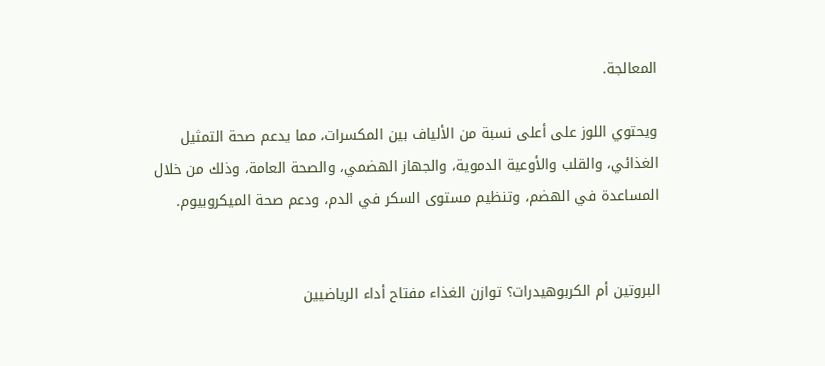المعالجة.

ويحتوي اللوز على أعلى نسبة من الألياف بين المكسرات، مما يدعم صحة التمثيل الغذائي، والقلب والأوعية الدموية، والجهاز الهضمي، والصحة العامة، وذلك من خلال المساعدة في الهضم، وتنظيم مستوى السكر في الدم، ودعم صحة الميكروبيوم.


البروتين أم الكربوهيدرات؟ توازن الغذاء مفتاح أداء الرياضيين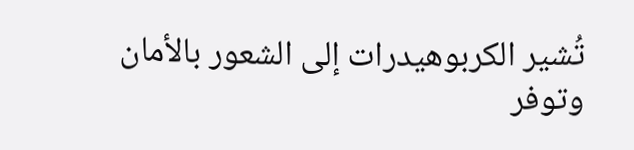تُشير الكربوهيدرات إلى الشعور بالأمان وتوفر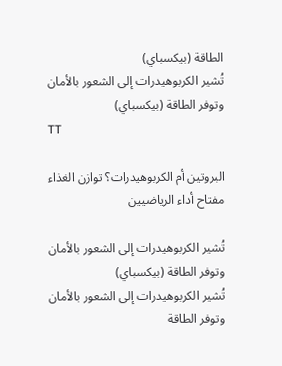الطاقة (بيكسباي)
تُشير الكربوهيدرات إلى الشعور بالأمان وتوفر الطاقة (بيكسباي)
TT

البروتين أم الكربوهيدرات؟ توازن الغذاء مفتاح أداء الرياضيين

تُشير الكربوهيدرات إلى الشعور بالأمان وتوفر الطاقة (بيكسباي)
تُشير الكربوهيدرات إلى الشعور بالأمان وتوفر الطاقة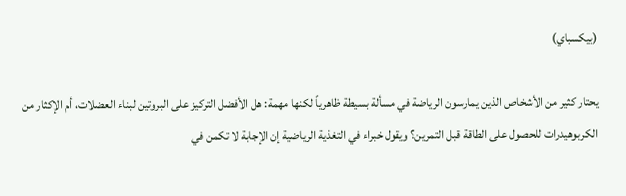(بيكسباي)

يحتار كثير من الأشخاص الذين يمارسون الرياضة في مسألة بسيطة ظاهرياً لكنها مهمة: هل الأفضل التركيز على البروتين لبناء العضلات، أم الإكثار من الكربوهيدرات للحصول على الطاقة قبل التمرين؟ ويقول خبراء في التغذية الرياضية إن الإجابة لا تكمن في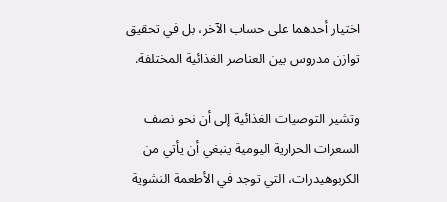اختيار أحدهما على حساب الآخر، بل في تحقيق توازن مدروس بين العناصر الغذائية المختلفة.

وتشير التوصيات الغذائية إلى أن نحو نصف السعرات الحرارية اليومية ينبغي أن يأتي من الكربوهيدرات، التي توجد في الأطعمة النشوية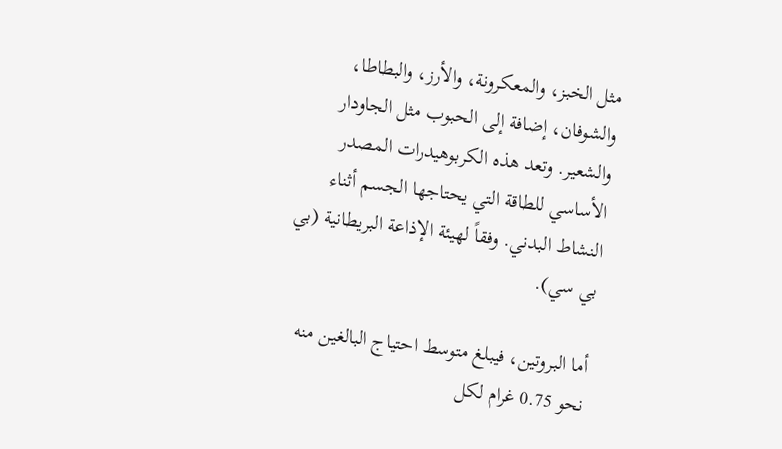مثل الخبز، والمعكرونة، والأرز، والبطاطا، والشوفان، إضافة إلى الحبوب مثل الجاودار والشعير. وتعد هذه الكربوهيدرات المصدر الأساسي للطاقة التي يحتاجها الجسم أثناء النشاط البدني. وفقاً لهيئة الإذاعة البريطانية (بي بي سي).

أما البروتين، فيبلغ متوسط احتياج البالغين منه نحو 0.75 غرام لكل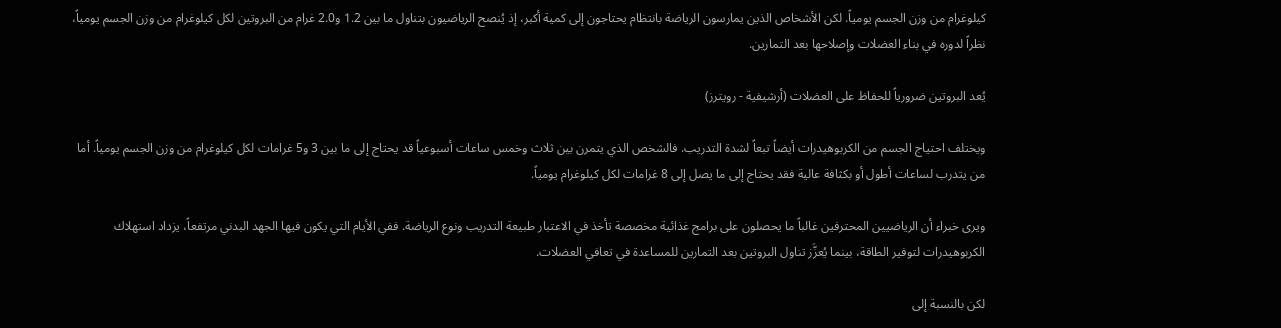كيلوغرام من وزن الجسم يومياً. لكن الأشخاص الذين يمارسون الرياضة بانتظام يحتاجون إلى كمية أكبر، إذ يُنصح الرياضيون بتناول ما بين 1.2 و2.0 غرام من البروتين لكل كيلوغرام من وزن الجسم يومياً، نظراً لدوره في بناء العضلات وإصلاحها بعد التمارين.

يُعد البروتين ضرورياً للحفاظ على العضلات (أرشيفية - رويترز)

ويختلف احتياج الجسم من الكربوهيدرات أيضاً تبعاً لشدة التدريب. فالشخص الذي يتمرن بين ثلاث وخمس ساعات أسبوعياً قد يحتاج إلى ما بين 3 و5 غرامات لكل كيلوغرام من وزن الجسم يومياً. أما من يتدرب لساعات أطول أو بكثافة عالية فقد يحتاج إلى ما يصل إلى 8 غرامات لكل كيلوغرام يومياً.

ويرى خبراء أن الرياضيين المحترفين غالباً ما يحصلون على برامج غذائية مخصصة تأخذ في الاعتبار طبيعة التدريب ونوع الرياضة. ففي الأيام التي يكون فيها الجهد البدني مرتفعاً، يزداد استهلاك الكربوهيدرات لتوفير الطاقة، بينما يُعزَّز تناول البروتين بعد التمارين للمساعدة في تعافي العضلات.

لكن بالنسبة إلى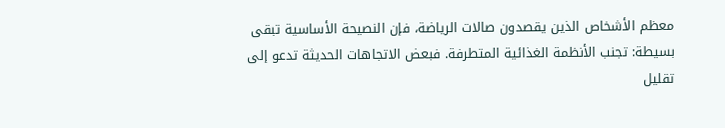معظم الأشخاص الذين يقصدون صالات الرياضة، فإن النصيحة الأساسية تبقى بسيطة: تجنب الأنظمة الغذائية المتطرفة. فبعض الاتجاهات الحديثة تدعو إلى تقليل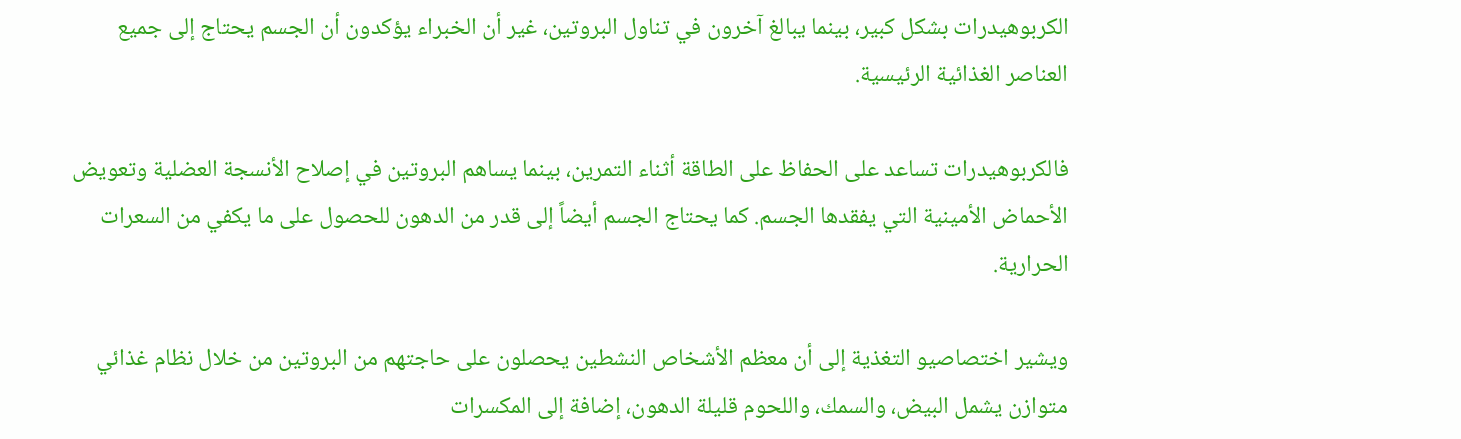الكربوهيدرات بشكل كبير، بينما يبالغ آخرون في تناول البروتين، غير أن الخبراء يؤكدون أن الجسم يحتاج إلى جميع العناصر الغذائية الرئيسية.

فالكربوهيدرات تساعد على الحفاظ على الطاقة أثناء التمرين، بينما يساهم البروتين في إصلاح الأنسجة العضلية وتعويض الأحماض الأمينية التي يفقدها الجسم. كما يحتاج الجسم أيضاً إلى قدر من الدهون للحصول على ما يكفي من السعرات الحرارية.

ويشير اختصاصيو التغذية إلى أن معظم الأشخاص النشطين يحصلون على حاجتهم من البروتين من خلال نظام غذائي متوازن يشمل البيض، والسمك، واللحوم قليلة الدهون، إضافة إلى المكسرات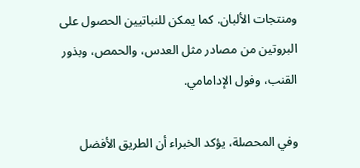ومنتجات الألبان. كما يمكن للنباتيين الحصول على البروتين من مصادر مثل العدس، والحمص، وبذور القنب، وفول الإدامامي.

وفي المحصلة، يؤكد الخبراء أن الطريق الأفضل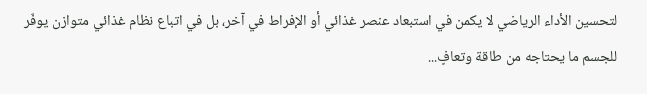لتحسين الأداء الرياضي لا يكمن في استبعاد عنصر غذائي أو الإفراط في آخر، بل في اتباع نظام غذائي متوازن يوفّر للجسم ما يحتاجه من طاقة وتعافٍ...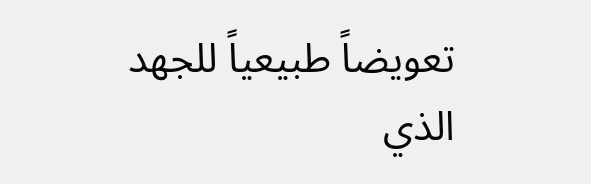تعويضاً طبيعياً للجهد الذي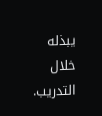يبذله خلال التدريب.